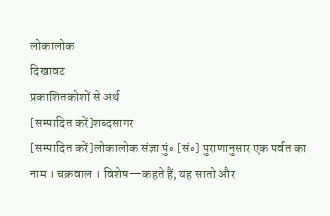लोकालोक
दिखावट
प्रकाशितकोशों से अर्थ
[सम्पादित करें]शब्दसागर
[सम्पादित करें]लोकालोक संज्ञा पुं॰ [सं॰] पुराणानुसार एक पर्वत का नाम । चक्रवाल । विशेष—कहते हैं, यह सातो और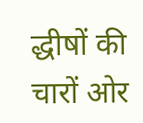द्धीषों की चारों ओर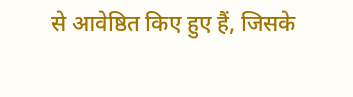से आवेष्ठित किए हुए हैं, जिसके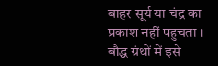बाहर सूर्य या चंद्र का प्रकाश नहीं पहुचता । बौद्ध ग्रंथों में इसे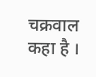चक्रवाल कहा है ।